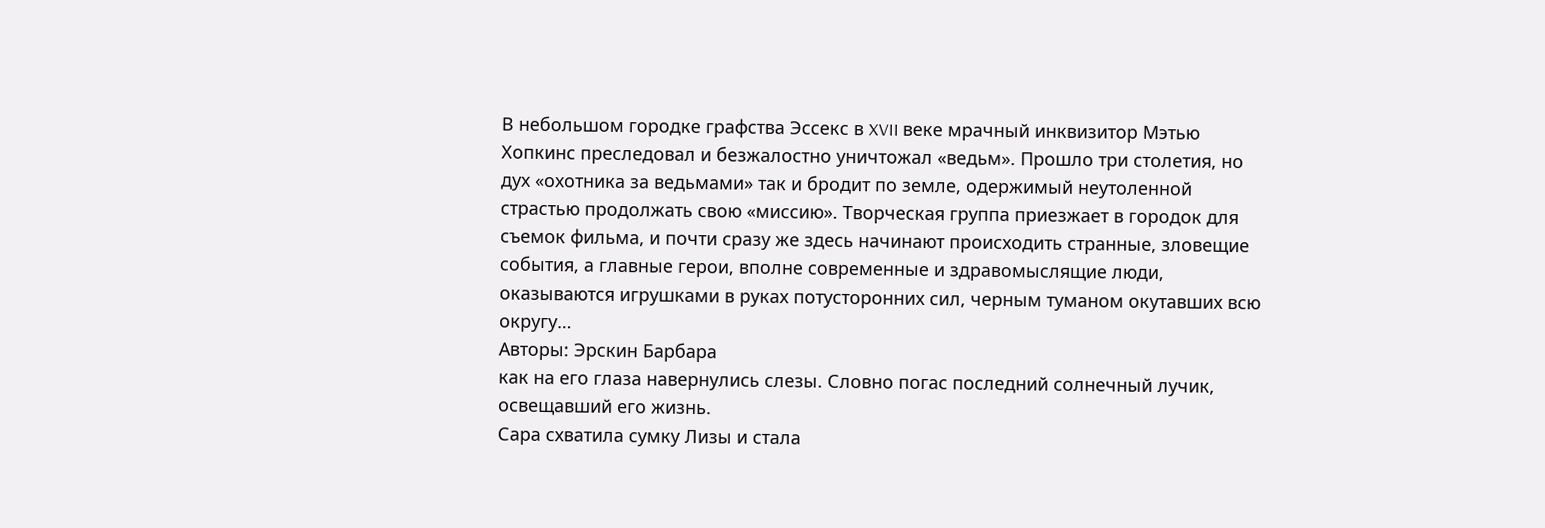В небольшом городке графства Эссекс в XVII веке мрачный инквизитор Мэтью Хопкинс преследовал и безжалостно уничтожал «ведьм». Прошло три столетия, но дух «охотника за ведьмами» так и бродит по земле, одержимый неутоленной страстью продолжать свою «миссию». Творческая группа приезжает в городок для съемок фильма, и почти сразу же здесь начинают происходить странные, зловещие события, а главные герои, вполне современные и здравомыслящие люди, оказываются игрушками в руках потусторонних сил, черным туманом окутавших всю округу…
Авторы: Эрскин Барбара
как на его глаза навернулись слезы. Словно погас последний солнечный лучик, освещавший его жизнь.
Сара схватила сумку Лизы и стала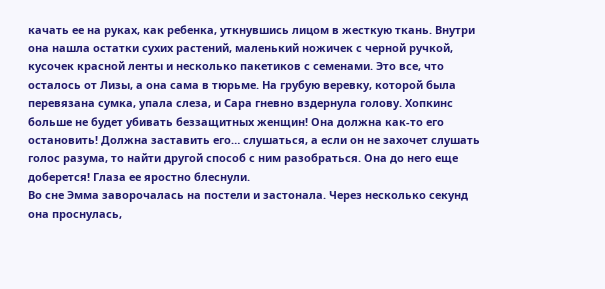качать ее на руках, как ребенка, уткнувшись лицом в жесткую ткань. Внутри она нашла остатки сухих растений, маленький ножичек с черной ручкой, кусочек красной ленты и несколько пакетиков с семенами. Это все, что осталось от Лизы, а она сама в тюрьме. На грубую веревку, которой была перевязана сумка, упала слеза, и Сара гневно вздернула голову. Хопкинс больше не будет убивать беззащитных женщин! Она должна как-то его остановить! Должна заставить его… слушаться, а если он не захочет слушать голос разума, то найти другой способ с ним разобраться. Она до него еще доберется! Глаза ее яростно блеснули.
Во сне Эмма заворочалась на постели и застонала. Через несколько секунд она проснулась,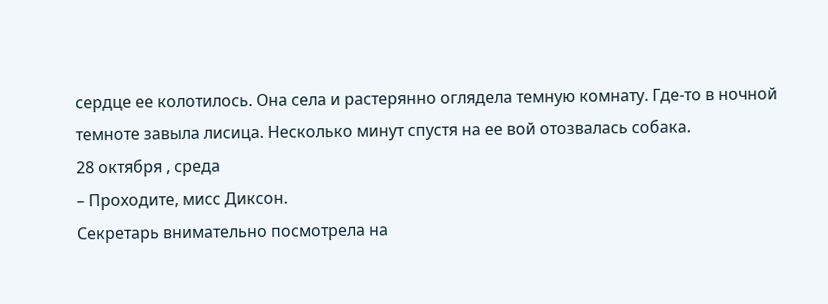сердце ее колотилось. Она села и растерянно оглядела темную комнату. Где-то в ночной темноте завыла лисица. Несколько минут спустя на ее вой отозвалась собака.
28 октября , среда
– Проходите, мисс Диксон.
Секретарь внимательно посмотрела на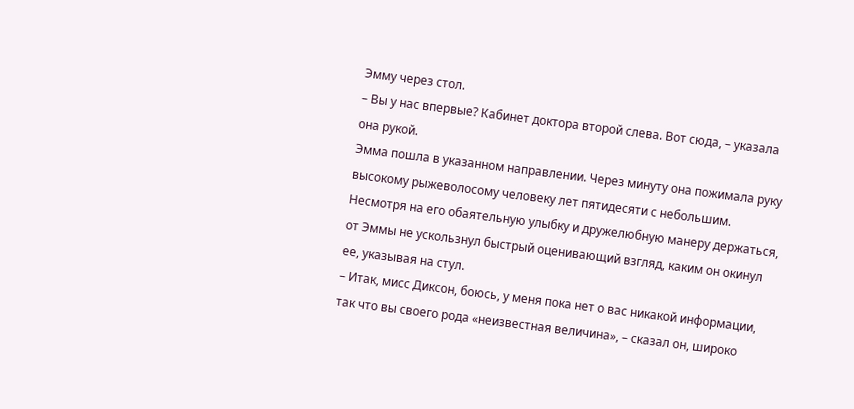Эмму через стол.
– Вы у нас впервые? Кабинет доктора второй слева. Вот сюда, – указала она рукой.
Эмма пошла в указанном направлении. Через минуту она пожимала руку высокому рыжеволосому человеку лет пятидесяти с небольшим. Несмотря на его обаятельную улыбку и дружелюбную манеру держаться, от Эммы не ускользнул быстрый оценивающий взгляд, каким он окинул ее, указывая на стул.
– Итак, мисс Диксон, боюсь, у меня пока нет о вас никакой информации, так что вы своего рода «неизвестная величина», – сказал он, широко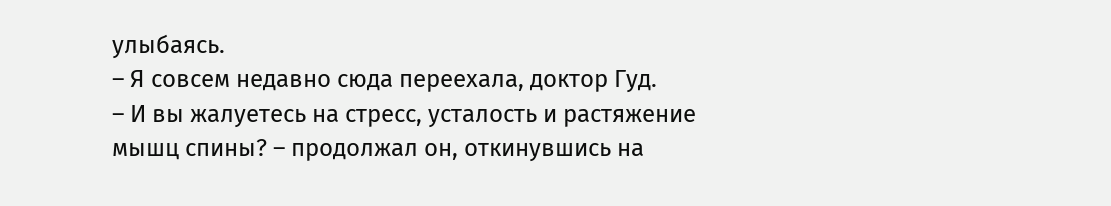улыбаясь.
– Я совсем недавно сюда переехала, доктор Гуд.
– И вы жалуетесь на стресс, усталость и растяжение мышц спины? – продолжал он, откинувшись на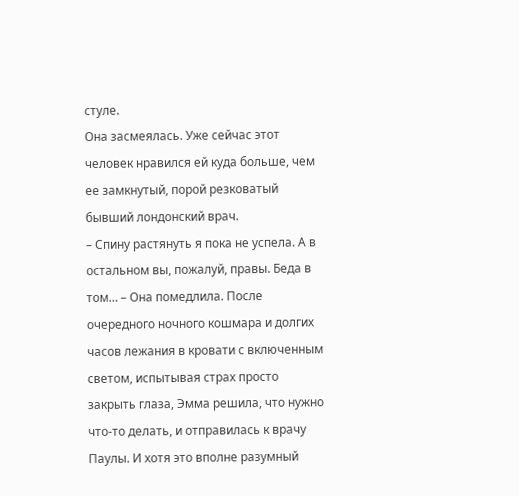стуле.
Она засмеялась. Уже сейчас этот человек нравился ей куда больше, чем ее замкнутый, порой резковатый бывший лондонский врач.
– Спину растянуть я пока не успела. А в остальном вы, пожалуй, правы. Беда в том… – Она помедлила. После очередного ночного кошмара и долгих часов лежания в кровати с включенным светом, испытывая страх просто закрыть глаза, Эмма решила, что нужно что-то делать, и отправилась к врачу Паулы. И хотя это вполне разумный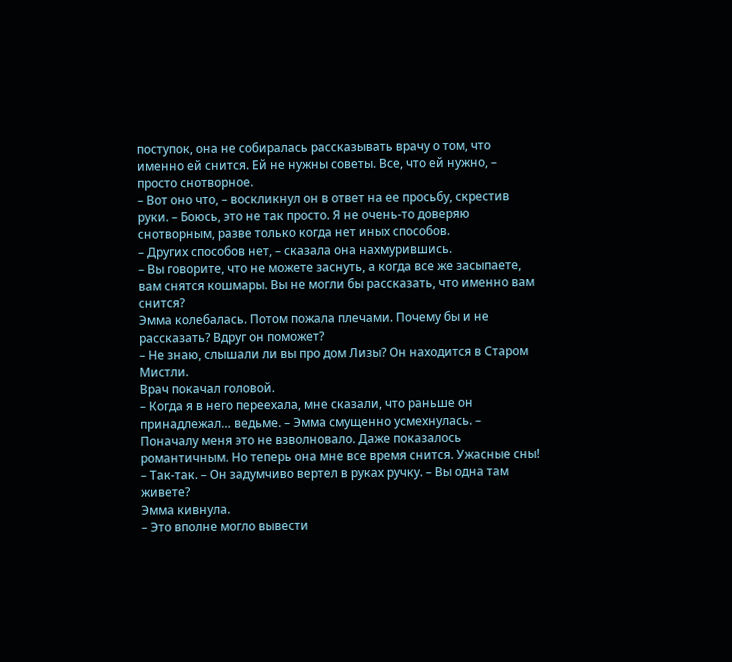поступок, она не собиралась рассказывать врачу о том, что именно ей снится. Ей не нужны советы. Все, что ей нужно, – просто снотворное.
– Вот оно что, – воскликнул он в ответ на ее просьбу, скрестив руки. – Боюсь, это не так просто. Я не очень-то доверяю снотворным, разве только когда нет иных способов.
– Других способов нет, – сказала она нахмурившись.
– Вы говорите, что не можете заснуть, а когда все же засыпаете, вам снятся кошмары. Вы не могли бы рассказать, что именно вам снится?
Эмма колебалась. Потом пожала плечами. Почему бы и не рассказать? Вдруг он поможет?
– Не знаю, слышали ли вы про дом Лизы? Он находится в Старом Мистли.
Врач покачал головой.
– Когда я в него переехала, мне сказали, что раньше он принадлежал… ведьме. – Эмма смущенно усмехнулась. – Поначалу меня это не взволновало. Даже показалось романтичным. Но теперь она мне все время снится. Ужасные сны!
– Так-так. – Он задумчиво вертел в руках ручку. – Вы одна там живете?
Эмма кивнула.
– Это вполне могло вывести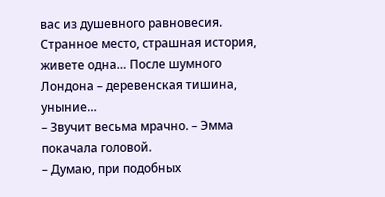вас из душевного равновесия. Странное место, страшная история, живете одна… После шумного Лондона – деревенская тишина, уныние…
– Звучит весьма мрачно. – Эмма покачала головой.
– Думаю, при подобных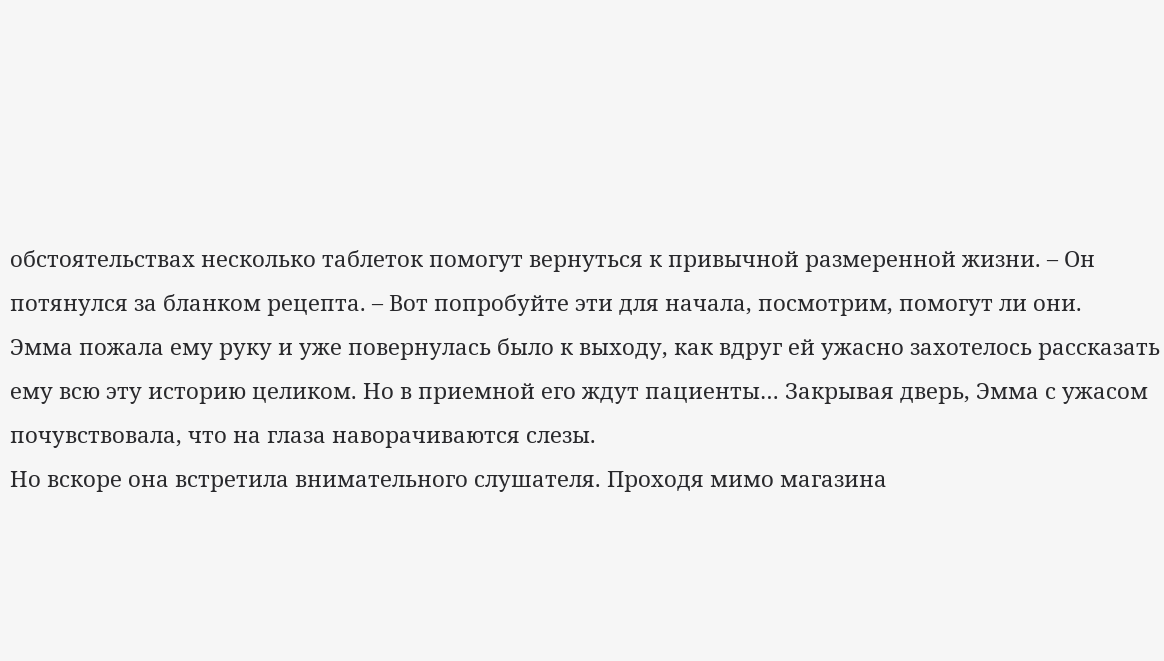обстоятельствах несколько таблеток помогут вернуться к привычной размеренной жизни. – Он потянулся за бланком рецепта. – Вот попробуйте эти для начала, посмотрим, помогут ли они.
Эмма пожала ему руку и уже повернулась было к выходу, как вдруг ей ужасно захотелось рассказать ему всю эту историю целиком. Но в приемной его ждут пациенты… Закрывая дверь, Эмма с ужасом почувствовала, что на глаза наворачиваются слезы.
Но вскоре она встретила внимательного слушателя. Проходя мимо магазина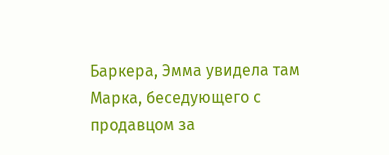Баркера, Эмма увидела там Марка, беседующего с продавцом за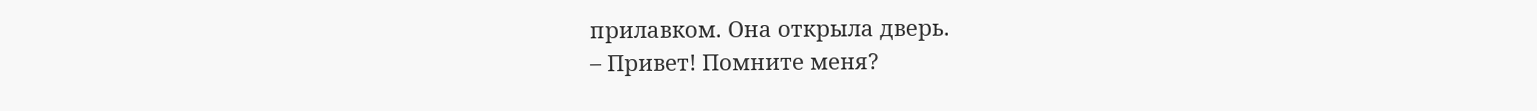прилавком. Она открыла дверь.
– Привет! Помните меня?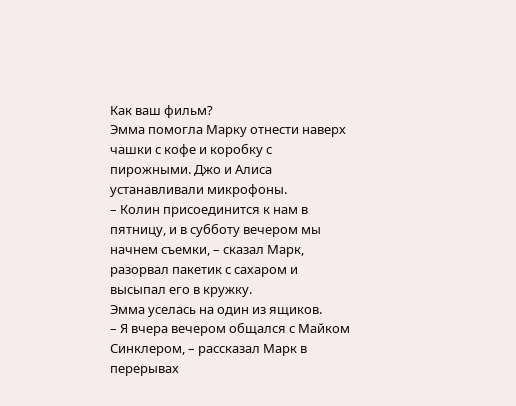Как ваш фильм?
Эмма помогла Марку отнести наверх чашки с кофе и коробку с пирожными. Джо и Алиса устанавливали микрофоны.
– Колин присоединится к нам в пятницу, и в субботу вечером мы начнем съемки, – сказал Марк, разорвал пакетик с сахаром и высыпал его в кружку.
Эмма уселась на один из ящиков.
– Я вчера вечером общался с Майком Синклером, – рассказал Марк в перерывах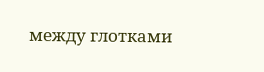между глотками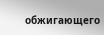обжигающего